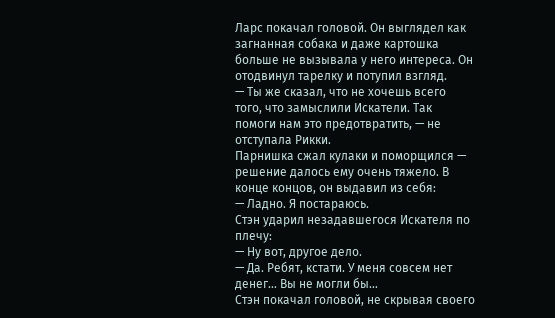Ларс покачал головой. Он выглядел как загнанная собака и даже картошка больше не вызывала у него интереса. Он отодвинул тарелку и потупил взгляд.
— Ты же сказал, что не хочешь всего того, что замыслили Искатели. Так помоги нам это предотвратить, — не отступала Рикки.
Парнишка сжал кулаки и поморщился — решение далось ему очень тяжело. В конце концов, он выдавил из себя:
— Ладно. Я постараюсь.
Стэн ударил незадавшегося Искателя по плечу:
— Ну вот, другое дело.
— Да. Ребят, кстати. У меня совсем нет денег… Вы не могли бы…
Стэн покачал головой, не скрывая своего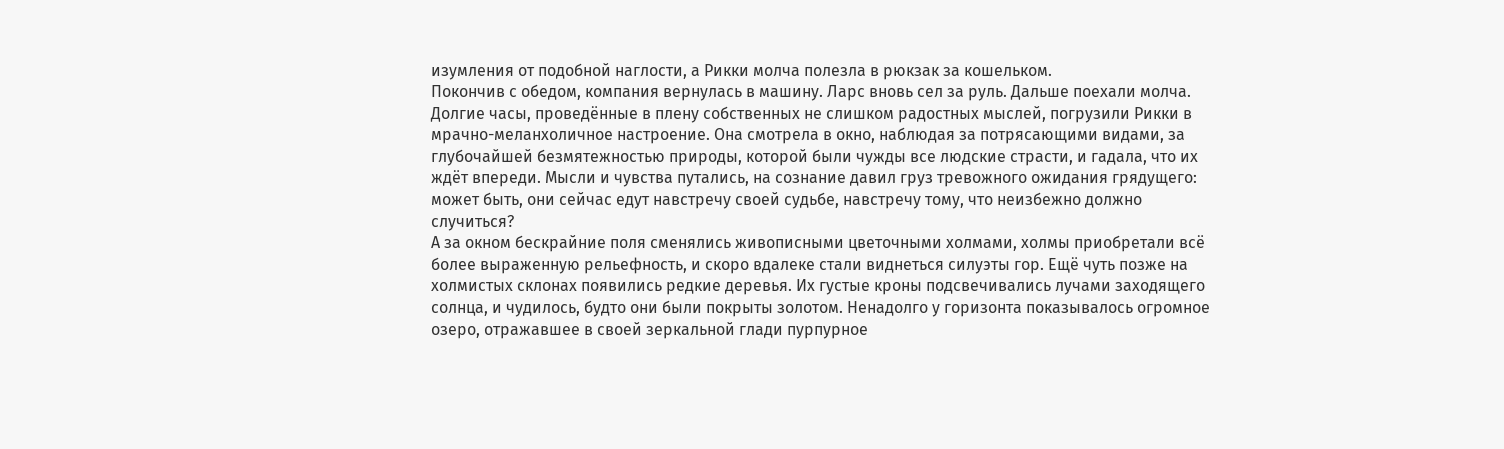изумления от подобной наглости, а Рикки молча полезла в рюкзак за кошельком.
Покончив с обедом, компания вернулась в машину. Ларс вновь сел за руль. Дальше поехали молча.
Долгие часы, проведённые в плену собственных не слишком радостных мыслей, погрузили Рикки в мрачно-меланхоличное настроение. Она смотрела в окно, наблюдая за потрясающими видами, за глубочайшей безмятежностью природы, которой были чужды все людские страсти, и гадала, что их ждёт впереди. Мысли и чувства путались, на сознание давил груз тревожного ожидания грядущего: может быть, они сейчас едут навстречу своей судьбе, навстречу тому, что неизбежно должно случиться?
А за окном бескрайние поля сменялись живописными цветочными холмами, холмы приобретали всё более выраженную рельефность, и скоро вдалеке стали виднеться силуэты гор. Ещё чуть позже на холмистых склонах появились редкие деревья. Их густые кроны подсвечивались лучами заходящего солнца, и чудилось, будто они были покрыты золотом. Ненадолго у горизонта показывалось огромное озеро, отражавшее в своей зеркальной глади пурпурное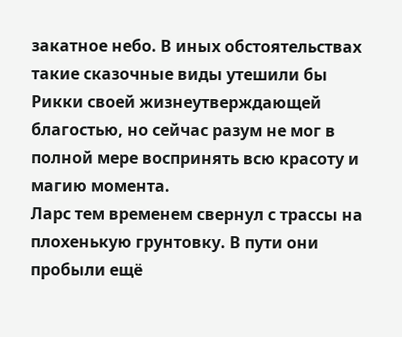закатное небо. В иных обстоятельствах такие сказочные виды утешили бы Рикки своей жизнеутверждающей благостью, но сейчас разум не мог в полной мере воспринять всю красоту и магию момента.
Ларс тем временем свернул с трассы на плохенькую грунтовку. В пути они пробыли ещё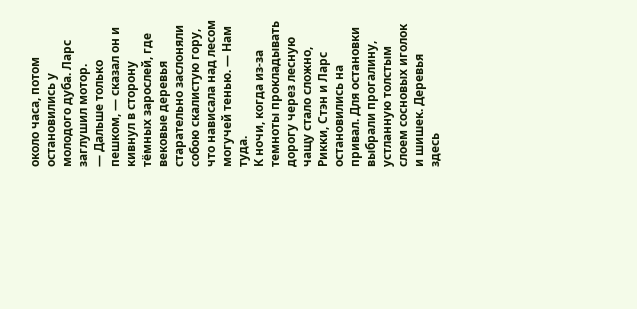около часа, потом остановились у молодого дуба. Ларс заглушил мотор.
— Дальше только пешком, — сказал он и кивнул в сторону тёмных зарослей, где вековые деревья старательно заслоняли собою скалистую гору, что нависала над лесом могучей тенью. — Нам туда.
К ночи, когда из-за темноты прокладывать дорогу через лесную чащу стало сложно, Рикки, Стэн и Ларс остановились на привал. Для остановки выбрали прогалину, устланную толстым слоем сосновых иголок и шишек. Деревья здесь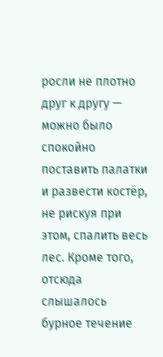росли не плотно друг к другу — можно было спокойно поставить палатки и развести костёр, не рискуя при этом, спалить весь лес. Кроме того, отсюда слышалось бурное течение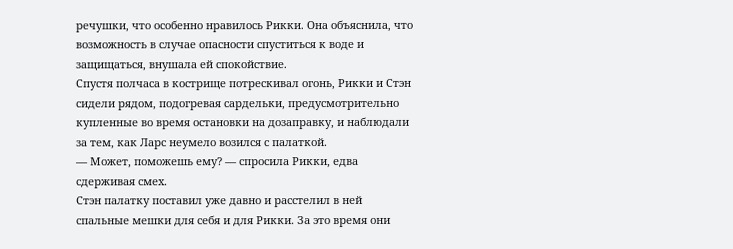речушки, что особенно нравилось Рикки. Она объяснила, что возможность в случае опасности спуститься к воде и защищаться, внушала ей спокойствие.
Спустя полчаса в кострище потрескивал огонь, Рикки и Стэн сидели рядом, подогревая сардельки, предусмотрительно купленные во время остановки на дозаправку, и наблюдали за тем, как Ларс неумело возился с палаткой.
— Может, поможешь ему? — спросила Рикки, едва сдерживая смех.
Стэн палатку поставил уже давно и расстелил в ней спальные мешки для себя и для Рикки. За это время они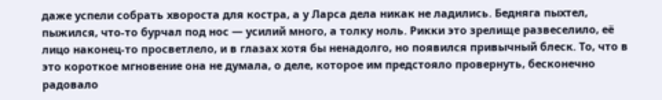даже успели собрать хвороста для костра, а у Ларса дела никак не ладились. Бедняга пыхтел, пыжился, что-то бурчал под нос — усилий много, а толку ноль. Рикки это зрелище развеселило, её лицо наконец-то просветлело, и в глазах хотя бы ненадолго, но появился привычный блеск. То, что в это короткое мгновение она не думала, о деле, которое им предстояло провернуть, бесконечно радовало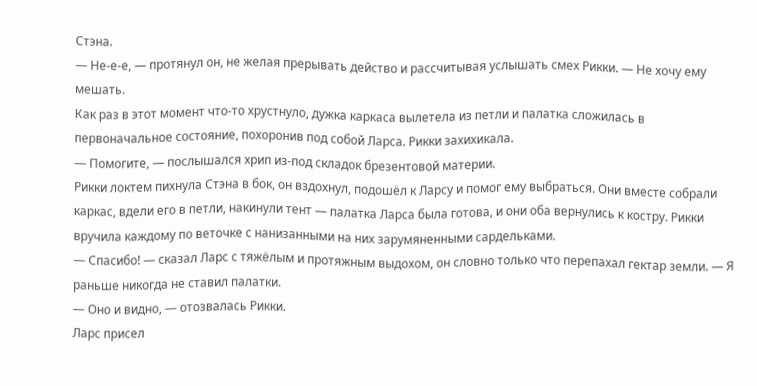Стэна.
— Не-е-е, — протянул он, не желая прерывать действо и рассчитывая услышать смех Рикки. — Не хочу ему мешать.
Как раз в этот момент что-то хрустнуло, дужка каркаса вылетела из петли и палатка сложилась в первоначальное состояние, похоронив под собой Ларса. Рикки захихикала.
— Помогите, — послышался хрип из-под складок брезентовой материи.
Рикки локтем пихнула Стэна в бок, он вздохнул, подошёл к Ларсу и помог ему выбраться. Они вместе собрали каркас, вдели его в петли, накинули тент — палатка Ларса была готова, и они оба вернулись к костру. Рикки вручила каждому по веточке с нанизанными на них зарумяненными сардельками.
— Спасибо! — сказал Ларс с тяжёлым и протяжным выдохом, он словно только что перепахал гектар земли. — Я раньше никогда не ставил палатки.
— Оно и видно, — отозвалась Рикки.
Ларс присел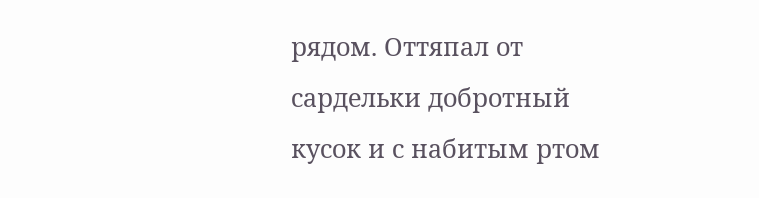рядом. Оттяпал от сардельки добротный кусок и с набитым ртом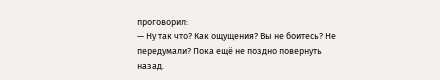проговорил:
— Ну так что? Как ощущения? Вы не боитесь? Не передумали? Пока ещё не поздно повернуть назад.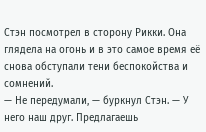Стэн посмотрел в сторону Рикки. Она глядела на огонь и в это самое время её снова обступали тени беспокойства и сомнений.
— Не передумали, — буркнул Стэн. — У него наш друг. Предлагаешь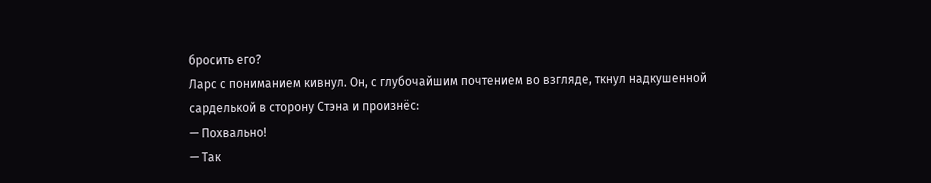бросить его?
Ларс с пониманием кивнул. Он, с глубочайшим почтением во взгляде, ткнул надкушенной сарделькой в сторону Стэна и произнёс:
— Похвально!
— Так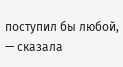поступил бы любой, — сказала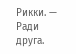Рикки. — Ради друга.